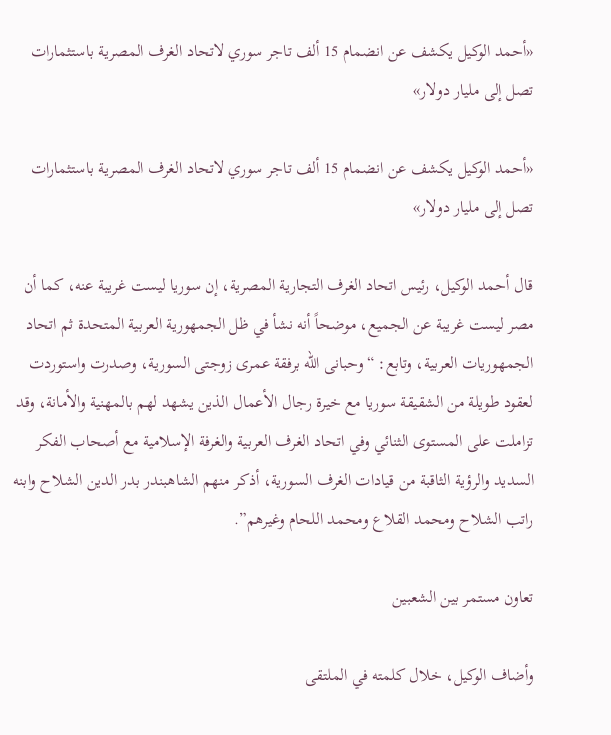«أحمد الوكيل يكشف عن انضمام 15 ألف تاجر سوري لاتحاد الغرف المصرية باستثمارات تصل إلى مليار دولار»

«أحمد الوكيل يكشف عن انضمام 15 ألف تاجر سوري لاتحاد الغرف المصرية باستثمارات تصل إلى مليار دولار»

قال أحمد الوكيل، رئيس اتحاد الغرف التجارية المصرية، إن سوريا ليست غريبة عنه، كما أن مصر ليست غريبة عن الجميع، موضحاً أنه نشأ في ظل الجمهورية العربية المتحدة ثم اتحاد الجمهوريات العربية، وتابع: “وحبانى الله برفقة عمرى زوجتى السورية، وصدرت واستوردت لعقود طويلة من الشقيقة سوريا مع خيرة رجال الأعمال الذين يشهد لهم بالمهنية والأمانة، وقد تزاملت على المستوى الثنائي وفي اتحاد الغرف العربية والغرفة الإسلامية مع أصحاب الفكر السديد والرؤية الثاقبة من قيادات الغرف السورية، أذكر منهم الشاهبندر بدر الدين الشلاح وابنه راتب الشلاح ومحمد القلاع ومحمد اللحام وغيرهم”.

تعاون مستمر بين الشعبين

وأضاف الوكيل، خلال كلمته في الملتقى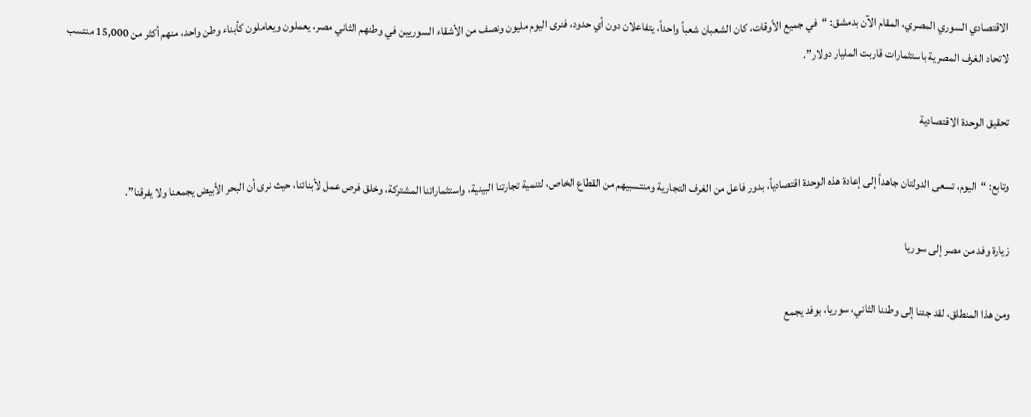الاقتصادي السوري المصري، المقام الآن بدمشق: “في جميع الأوقات، كان الشعبان شعباً واحداً، يتفاعلان دون أي حدود، فنرى اليوم مليون ونصف من الأشقاء السوريين في وطنهم الثاني مصر، يعملون ويعاملون كأبناء وطن واحد، منهم أكثر من 15,000 منتسب لاتحاد الغرف المصرية باستثمارات قاربت المليار دولار”.

تحقيق الوحدة الاقتصادية

وتابع: “اليوم، تسعى الدولتان جاهداً إلى إعادة هذه الوحدة اقتصادياً، بدور فاعل من الغرف التجارية ومنتسبيهم من القطاع الخاص، لتنمية تجارتنا البينية، واستثماراتنا المشتركة، وخلق فرص عمل لأبنائنا، حيث نرى أن البحر الأبيض يجمعنا ولا يفرقنا”.

زيارة وفد من مصر إلى سوريا

ومن هذا المنطلق، لقد جئنا إلى وطننا الثاني، سوريا، بوفد يجمع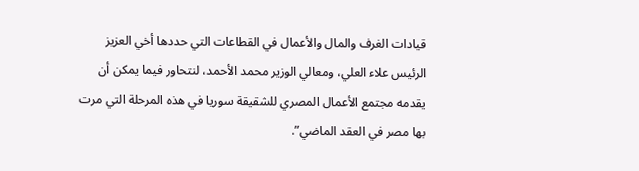قيادات الغرف والمال والأعمال في القطاعات التي حددها أخي العزيز الرئيس علاء العلي، ومعالي الوزير محمد الأحمد، لنتحاور فيما يمكن أن يقدمه مجتمع الأعمال المصري للشقيقة سوريا في هذه المرحلة التي مرت بها مصر في العقد الماضي”.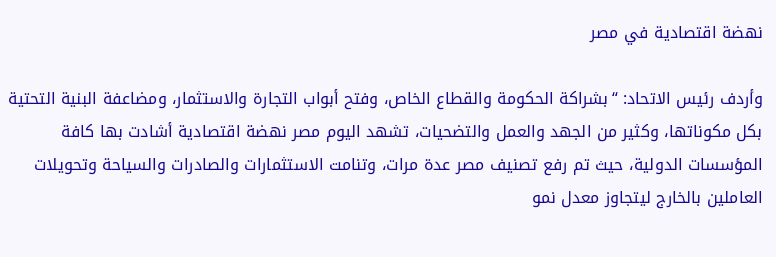نهضة اقتصادية في مصر

وأردف رئيس الاتحاد: “بشراكة الحكومة والقطاع الخاص، وفتح أبواب التجارة والاستثمار، ومضاعفة البنية التحتية بكل مكوناتها، وكثير من الجهد والعمل والتضحيات، تشهد اليوم مصر نهضة اقتصادية أشادت بها كافة المؤسسات الدولية، حيث تم رفع تصنيف مصر عدة مرات، وتنامت الاستثمارات والصادرات والسياحة وتحويلات العاملين بالخارج ليتجاوز معدل نمو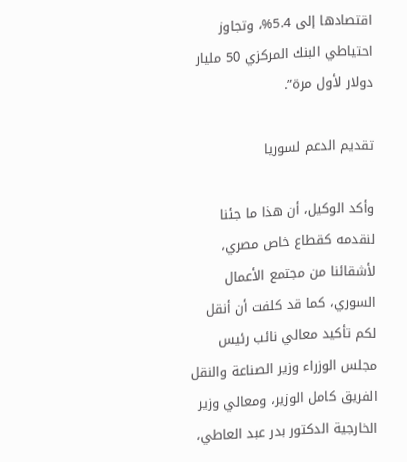اقتصادها إلى 5.4%، وتجاوز احتياطي البنك المركزي 50 مليار دولار لأول مرة”.

تقديم الدعم لسوريا

وأكد الوكيل، أن هذا ما جئنا لنقدمه كقطاع خاص مصري، لأشقائنا من مجتمع الأعمال السوري، كما قد كلفت أن أنقل لكم تأكيد معالي نائب رئيس مجلس الوزراء وزير الصناعة والنقل الفريق كامل الوزير، ومعالي وزير الخارجية الدكتور بدر عبد العاطي،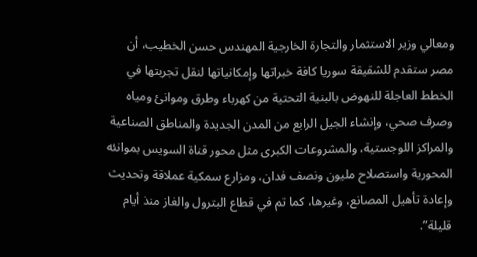ومعالي وزير الاستثمار والتجارة الخارجية المهندس حسن الخطيب، أن مصر ستقدم للشقيقة سوريا كافة خبراتها وإمكانياتها لنقل تجربتها في الخطط العاجلة للنهوض بالبنية التحتية من كهرباء وطرق وموانئ ومياه وصرف صحي، وإنشاء الجيل الرابع من المدن الجديدة والمناطق الصناعية والمراكز اللوجستية، والمشروعات الكبرى مثل محور قناة السويس بموانئه المحورية واستصلاح مليون ونصف فدان، ومزارع سمكية عملاقة وتحديث وإعادة تأهيل المصانع، وغيرها، كما تم في قطاع البترول والغاز منذ أيام قليلة”.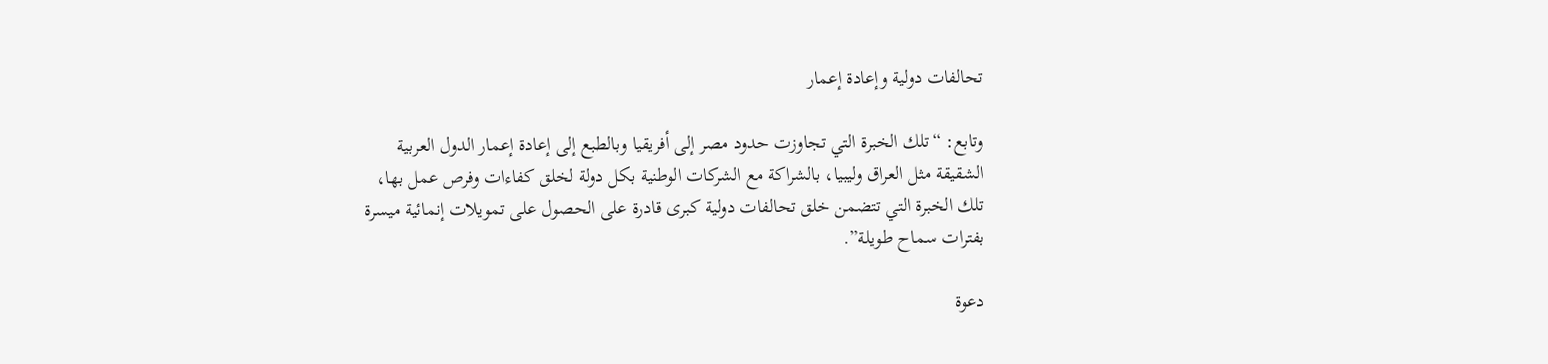تحالفات دولية وإعادة إعمار

وتابع: “تلك الخبرة التي تجاوزت حدود مصر إلى أفريقيا وبالطبع إلى إعادة إعمار الدول العربية الشقيقة مثل العراق وليبيا، بالشراكة مع الشركات الوطنية بكل دولة لخلق كفاءات وفرص عمل بها، تلك الخبرة التي تتضمن خلق تحالفات دولية كبرى قادرة على الحصول على تمويلات إنمائية ميسرة بفترات سماح طويلة”.

دعوة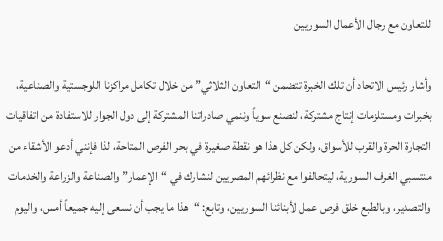للتعاون مع رجال الأعمال السوريين

وأشار رئيس الاتحاد أن تلك الخبرة تتضمن “التعاون الثلاثي” من خلال تكامل مراكزنا اللوجستية والصناعية، بخبرات ومستلزمات إنتاج مشتركة، لنصنع سوياً وننمي صادراتنا المشتركة إلى دول الجوار للاستفادة من اتفاقيات التجارة الحرة والقرب للأسواق، ولكن كل هذا هو نقطة صغيرة في بحر الفرص المتاحة، لذا فإنني أدعو الأشقاء من منتسبي الغرف السورية، ليتحالفوا مع نظرائهم المصريين لنشارك في “الإعمار” والصناعة والزراعة والخدمات والتصدير، وبالطبع خلق فرص عمل لأبنائنا السوريين، وتابع: “هذا ما يجب أن نسعى إليه جميعاً أمس، واليوم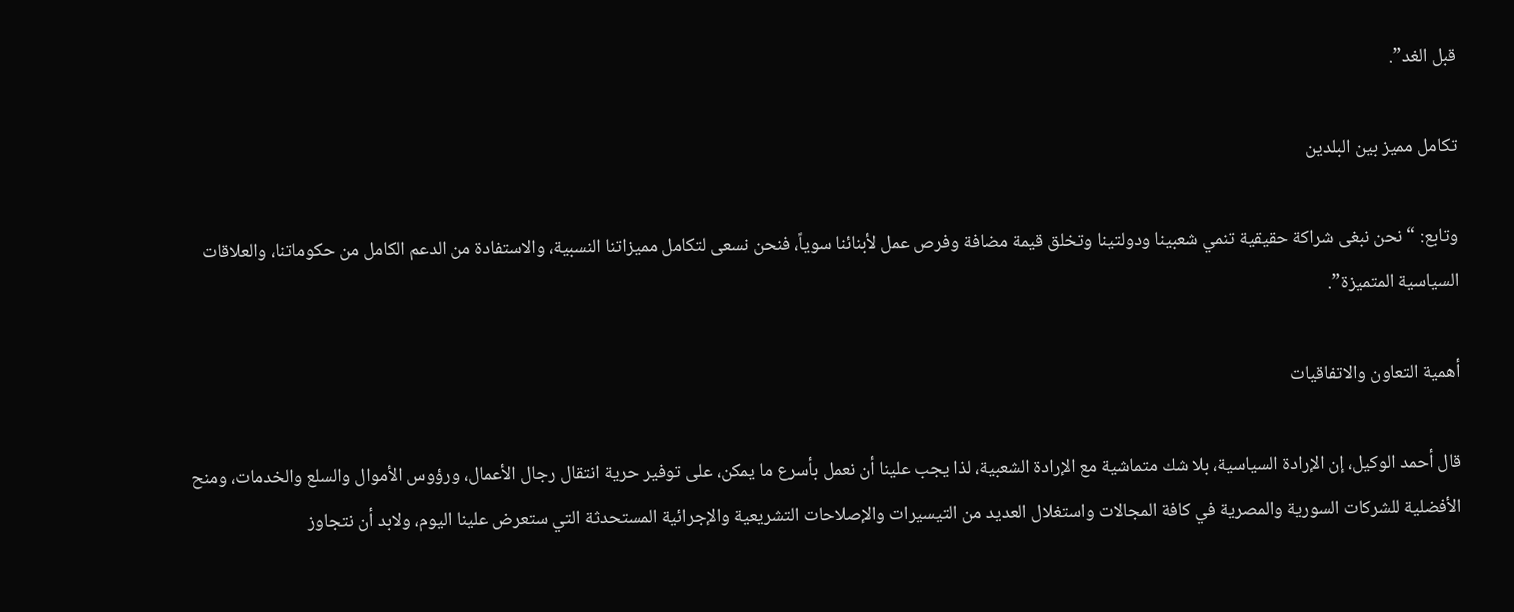قبل الغد”.

تكامل مميز بين البلدين

وتابع: “نحن نبغى شراكة حقيقية تنمي شعبينا ودولتينا وتخلق قيمة مضافة وفرص عمل لأبنائنا سوياً، فنحن نسعى لتكامل مميزاتنا النسبية، والاستفادة من الدعم الكامل من حكوماتنا، والعلاقات السياسية المتميزة”.

أهمية التعاون والاتفاقيات

قال أحمد الوكيل، إن الإرادة السياسية، بلا شك متماشية مع الإرادة الشعبية، لذا يجب علينا أن نعمل بأسرع ما يمكن، على توفير حرية انتقال رجال الأعمال، ورؤوس الأموال والسلع والخدمات، ومنح الأفضلية للشركات السورية والمصرية في كافة المجالات واستغلال العديد من التيسيرات والإصلاحات التشريعية والإجرائية المستحدثة التي ستعرض علينا اليوم، ولابد أن نتجاوز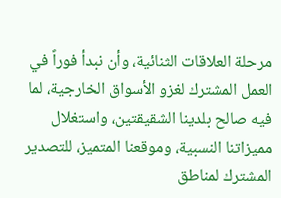مرحلة العلاقات الثنائية، وأن نبدأ فوراً في العمل المشترك لغزو الأسواق الخارجية، لما فيه صالح بلدينا الشقيقتين، واستغلال مميزاتنا النسبية، وموقعنا المتميز، للتصدير المشترك لمناطق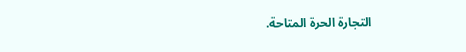التجارة الحرة المتاحة.